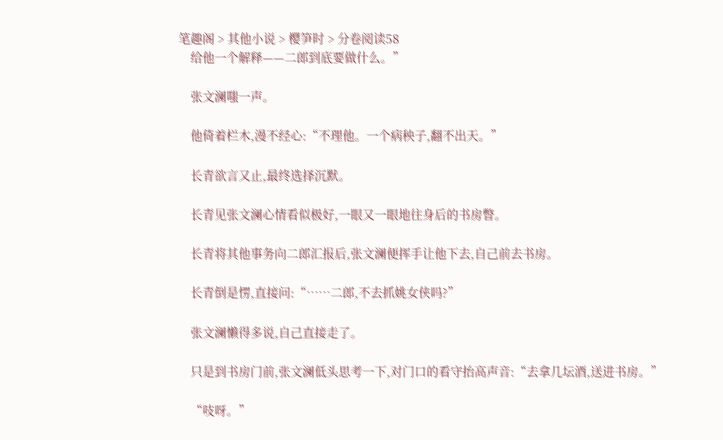笔趣阁 > 其他小说 > 樱笋时 > 分卷阅读58
    给他一个解释——二郎到底要做什么。”

    张文澜嗤一声。

    他倚着栏木,漫不经心:“不理他。一个病秧子,翻不出天。”

    长青欲言又止,最终选择沉默。

    长青见张文澜心情看似极好,一眼又一眼地往身后的书房瞥。

    长青将其他事务向二郎汇报后,张文澜便挥手让他下去,自己前去书房。

    长青倒是愣,直接问:“……二郎,不去抓姚女侠吗?”

    张文澜懒得多说,自己直接走了。

    只是到书房门前,张文澜低头思考一下,对门口的看守抬高声音:“去拿几坛酒,送进书房。”

    “吱呀。”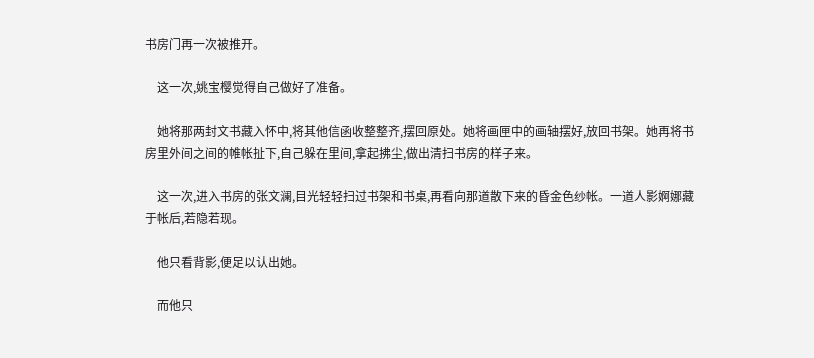书房门再一次被推开。

    这一次,姚宝樱觉得自己做好了准备。

    她将那两封文书藏入怀中,将其他信函收整整齐,摆回原处。她将画匣中的画轴摆好,放回书架。她再将书房里外间之间的帷帐扯下,自己躲在里间,拿起拂尘,做出清扫书房的样子来。

    这一次,进入书房的张文澜,目光轻轻扫过书架和书桌,再看向那道散下来的昏金色纱帐。一道人影婀娜藏于帐后,若隐若现。

    他只看背影,便足以认出她。

    而他只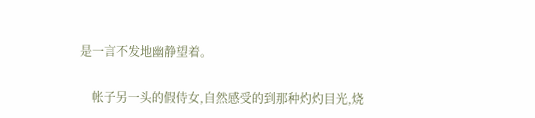是一言不发地幽静望着。

    帐子另一头的假侍女,自然感受的到那种灼灼目光,烧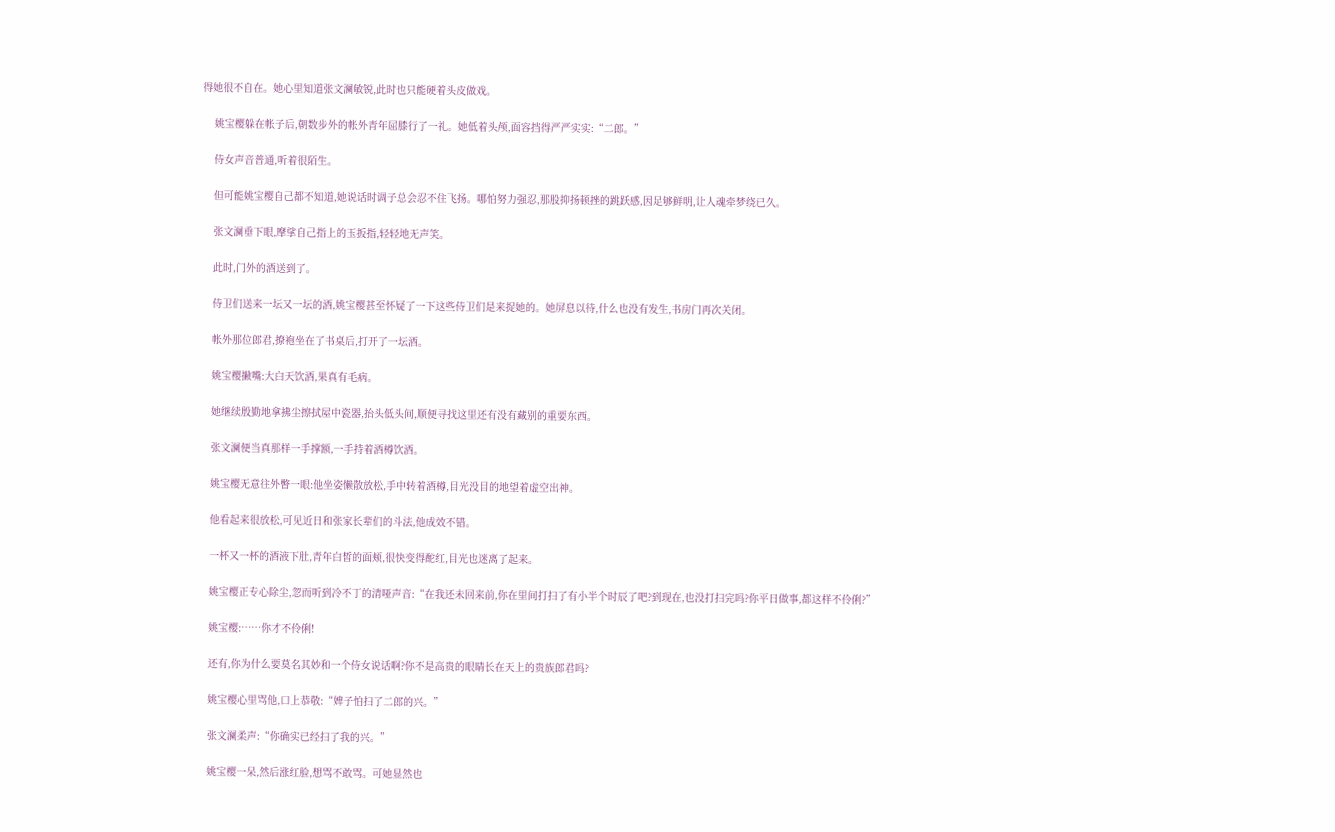得她很不自在。她心里知道张文澜敏锐,此时也只能硬着头皮做戏。

    姚宝樱躲在帐子后,朝数步外的帐外青年屈膝行了一礼。她低着头颅,面容挡得严严实实:“二郎。”

    侍女声音普通,听着很陌生。

    但可能姚宝樱自己都不知道,她说话时调子总会忍不住飞扬。哪怕努力强忍,那股抑扬顿挫的跳跃感,因足够鲜明,让人魂牵梦绕已久。

    张文澜垂下眼,摩挲自己指上的玉扳指,轻轻地无声笑。

    此时,门外的酒送到了。

    侍卫们送来一坛又一坛的酒,姚宝樱甚至怀疑了一下这些侍卫们是来捉她的。她屏息以待,什么也没有发生,书房门再次关闭。

    帐外那位郎君,撩袍坐在了书桌后,打开了一坛酒。

    姚宝樱撇嘴:大白天饮酒,果真有毛病。

    她继续殷勤地拿拂尘擦拭屋中瓷器,抬头低头间,顺便寻找这里还有没有藏别的重要东西。

    张文澜便当真那样一手撑额,一手持着酒樽饮酒。

    姚宝樱无意往外瞥一眼:他坐姿懒散放松,手中转着酒樽,目光没目的地望着虚空出神。

    他看起来很放松,可见近日和张家长辈们的斗法,他成效不错。

    一杯又一杯的酒液下肚,青年白皙的面颊,很快变得酡红,目光也迷离了起来。

    姚宝樱正专心除尘,忽而听到冷不丁的清哑声音:“在我还未回来前,你在里间打扫了有小半个时辰了吧?到现在,也没打扫完吗?你平日做事,都这样不伶俐?”

    姚宝樱:……你才不伶俐!

    还有,你为什么要莫名其妙和一个侍女说话啊?你不是高贵的眼睛长在天上的贵族郎君吗?

    姚宝樱心里骂他,口上恭敬:“婢子怕扫了二郎的兴。”

    张文澜柔声:“你确实已经扫了我的兴。”

    姚宝樱一呆,然后涨红脸,想骂不敢骂。可她显然也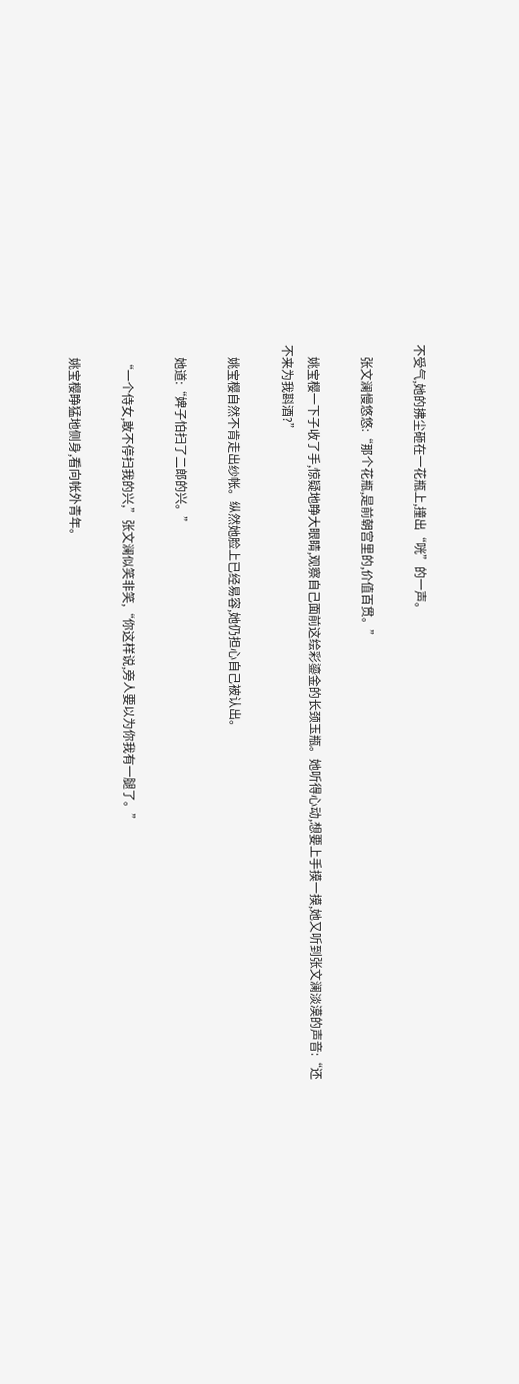不受气,她的拂尘砸在一花瓶上,撞出“咣”的一声。

    张文澜慢悠悠:“那个花瓶,是前朝宫里的,价值百贯。”

    姚宝樱一下子收了手,惊疑地睁大眼睛,观察自己面前这绘彩鎏金的长颈玉瓶。她听得心动,想要上手摸一摸,她又听到张文澜淡漠的声音:“还不来为我斟酒?”

    姚宝樱自然不肯走出纱帐。纵然她脸上已经易容,她仍担心自己被认出。

    她道:“婢子怕扫了二郎的兴。”

    “一个侍女,敢不停扫我的兴,”张文澜似笑非笑,“你这样说,旁人要以为你我有一腿了。”

    姚宝樱睁猛地侧身,看向帐外青年。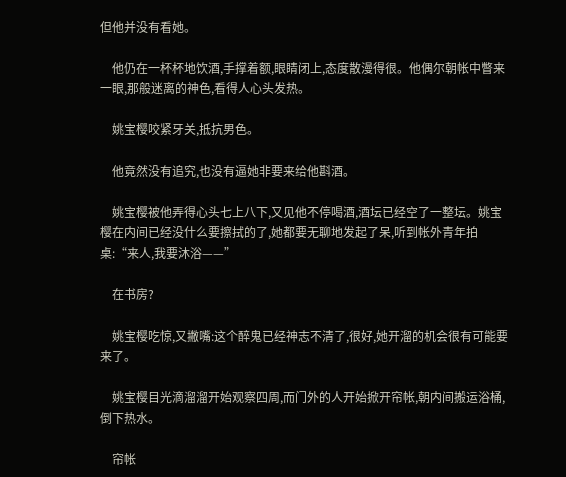但他并没有看她。

    他仍在一杯杯地饮酒,手撑着额,眼睛闭上,态度散漫得很。他偶尔朝帐中瞥来一眼,那般迷离的神色,看得人心头发热。

    姚宝樱咬紧牙关,抵抗男色。

    他竟然没有追究,也没有逼她非要来给他斟酒。

    姚宝樱被他弄得心头七上八下,又见他不停喝酒,酒坛已经空了一整坛。姚宝樱在内间已经没什么要擦拭的了,她都要无聊地发起了呆,听到帐外青年拍桌:“来人,我要沐浴——”

    在书房?

    姚宝樱吃惊,又撇嘴:这个醉鬼已经神志不清了,很好,她开溜的机会很有可能要来了。

    姚宝樱目光滴溜溜开始观察四周,而门外的人开始掀开帘帐,朝内间搬运浴桶,倒下热水。

    帘帐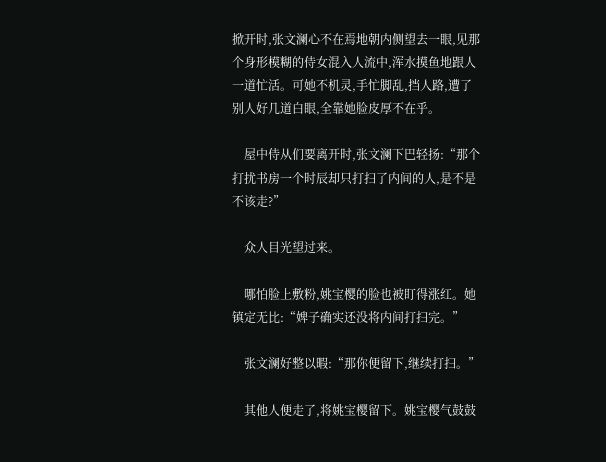掀开时,张文澜心不在焉地朝内侧望去一眼,见那个身形模糊的侍女混入人流中,浑水摸鱼地跟人一道忙活。可她不机灵,手忙脚乱,挡人路,遭了别人好几道白眼,全靠她脸皮厚不在乎。

    屋中侍从们要离开时,张文澜下巴轻扬:“那个打扰书房一个时辰却只打扫了内间的人,是不是不该走?”

    众人目光望过来。

    哪怕脸上敷粉,姚宝樱的脸也被盯得涨红。她镇定无比:“婢子确实还没将内间打扫完。”

    张文澜好整以暇:“那你便留下,继续打扫。”

    其他人便走了,将姚宝樱留下。姚宝樱气鼓鼓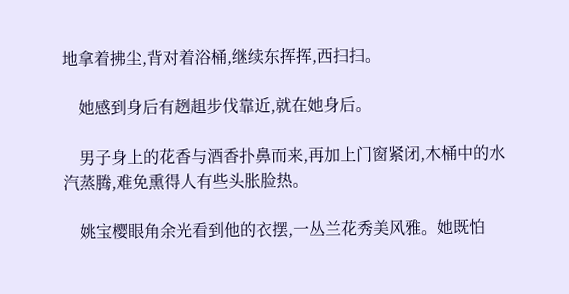地拿着拂尘,背对着浴桶,继续东挥挥,西扫扫。

    她感到身后有趔趄步伐靠近,就在她身后。

    男子身上的花香与酒香扑鼻而来,再加上门窗紧闭,木桶中的水汽蒸腾,难免熏得人有些头胀脸热。

    姚宝樱眼角余光看到他的衣摆,一丛兰花秀美风雅。她既怕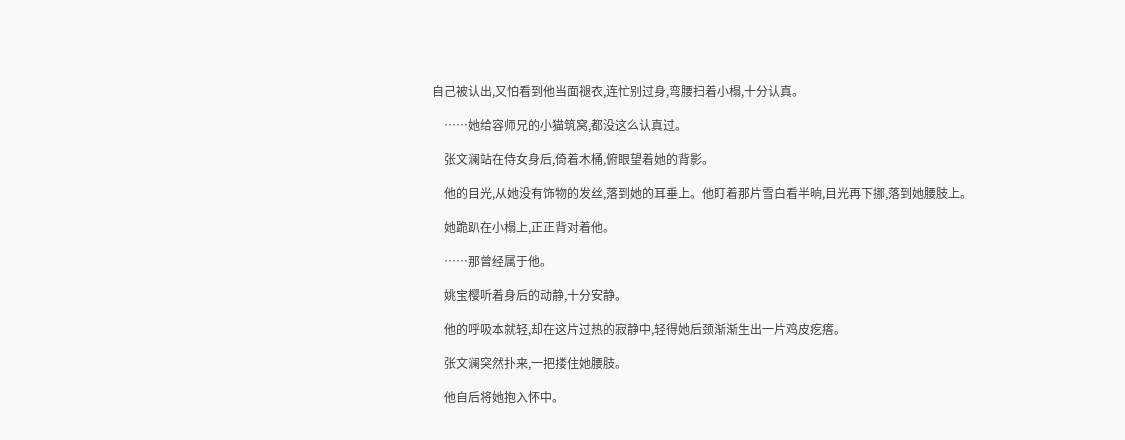自己被认出,又怕看到他当面褪衣,连忙别过身,弯腰扫着小榻,十分认真。

    ……她给容师兄的小猫筑窝,都没这么认真过。

    张文澜站在侍女身后,倚着木桶,俯眼望着她的背影。

    他的目光,从她没有饰物的发丝,落到她的耳垂上。他盯着那片雪白看半晌,目光再下挪,落到她腰肢上。

    她跪趴在小榻上,正正背对着他。

    ……那曾经属于他。

    姚宝樱听着身后的动静,十分安静。

    他的呼吸本就轻,却在这片过热的寂静中,轻得她后颈渐渐生出一片鸡皮疙瘩。

    张文澜突然扑来,一把搂住她腰肢。

    他自后将她抱入怀中。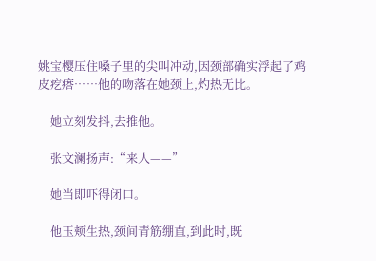姚宝樱压住嗓子里的尖叫冲动,因颈部确实浮起了鸡皮疙瘩……他的吻落在她颈上,灼热无比。

    她立刻发抖,去推他。

    张文澜扬声:“来人——”

    她当即吓得闭口。

    他玉颊生热,颈间青筋绷直,到此时,既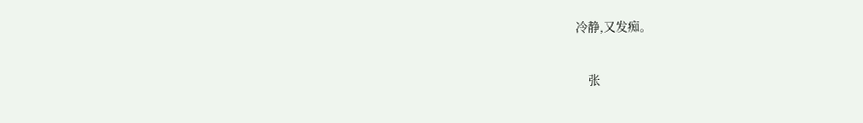冷静,又发痴。

    张